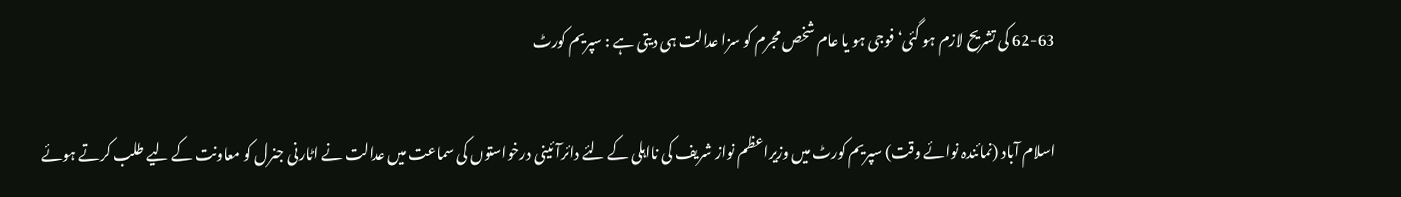62-63 کی تشریح لازم ہو گئی‘ فوجی ہو یا عام شخص مجرم کو سزا عدالت ہی دیتی ہے : سپریم کورٹ

اسلام آباد (نمائندہ نوائے وقت) سپریم کورٹ میں وزیراعظم نواز شریف کی نااہلی کے لئے دائرآئینی درخواستوں کی سماعت میں عدالت نے اٹارنی جنرل کو معاونت کے لیے طلب کرتے ہوئے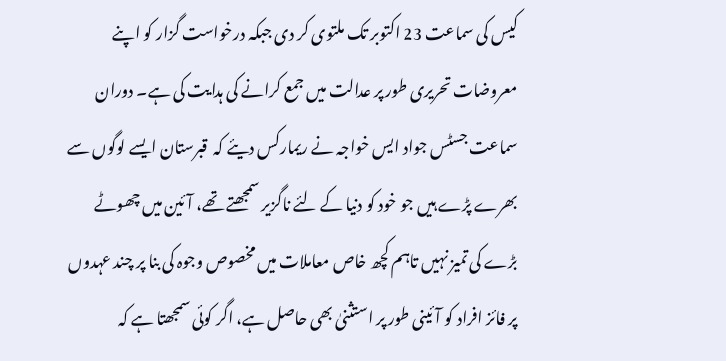کیس کی سماعت 23 اکتوبر تک ملتوی کر دی جبکہ درخواست گزار کو اپنے معروضات تحریری طور پر عدالت میں جمع کرانے کی ہدایت کی ہے۔ دوران سماعت جسٹس جواد ایس خواجہ نے ریمارکس دیئے کہ  قبرستان ایسے لوگوں سے بھرے پڑے ہیں جو خود کو دنیا کے لئے ناگزیر سمجھتے تھے، آئین میں چھوٹے بڑے کی تمیز نہیں تاہم کچھ خاص معاملات میں مخصوص وجوہ کی بنا پر چند عہدوں پر فائز افراد کو آئینی طور پر استثنیٰ بھی حاصل ہے، اگر کوئی سمجھتا ہے کہ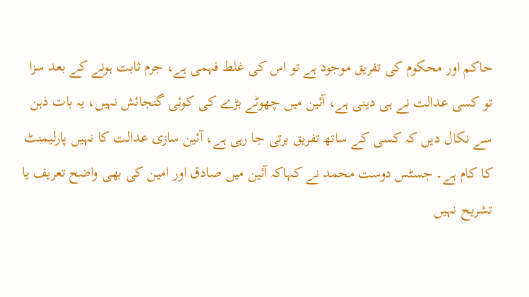حاکم اور محکوم کی تفریق موجود ہے تو اس کی غلط فہمی ہے، جرم ثابت ہونے کے بعد سزا تو کسی عدالت نے ہی دینی ہے، آئین میں چھوٹے بڑے کی کوئی گنجائش نہیں، یہ بات ذہن سے نکال دیں کہ کسی کے ساتھ تفریق برتی جا رہی ہے، آئین سازی عدالت کا نہیں پارلیمنٹ کا کام ہے۔ جسٹس دوست محمد نے کہاکہ آئین میں صادق اور امین کی بھی واضح تعریف یا تشریح نہیں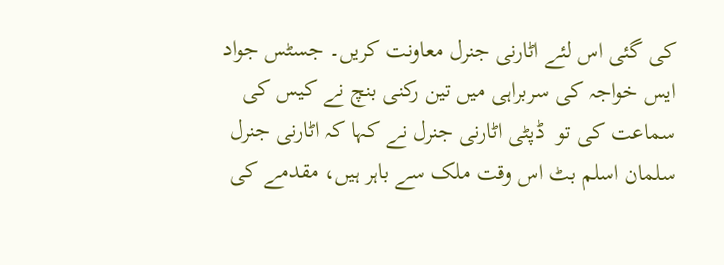کی گئی اس لئے اٹارنی جنرل معاونت کریں۔ جسٹس جواد ایس خواجہ کی سربراہی میں تین رکنی بنچ نے کیس کی سماعت کی تو  ڈپٹی اٹارنی جنرل نے کہا کہ اٹارنی جنرل سلمان اسلم بٹ اس وقت ملک سے باہر ہیں، مقدمے کی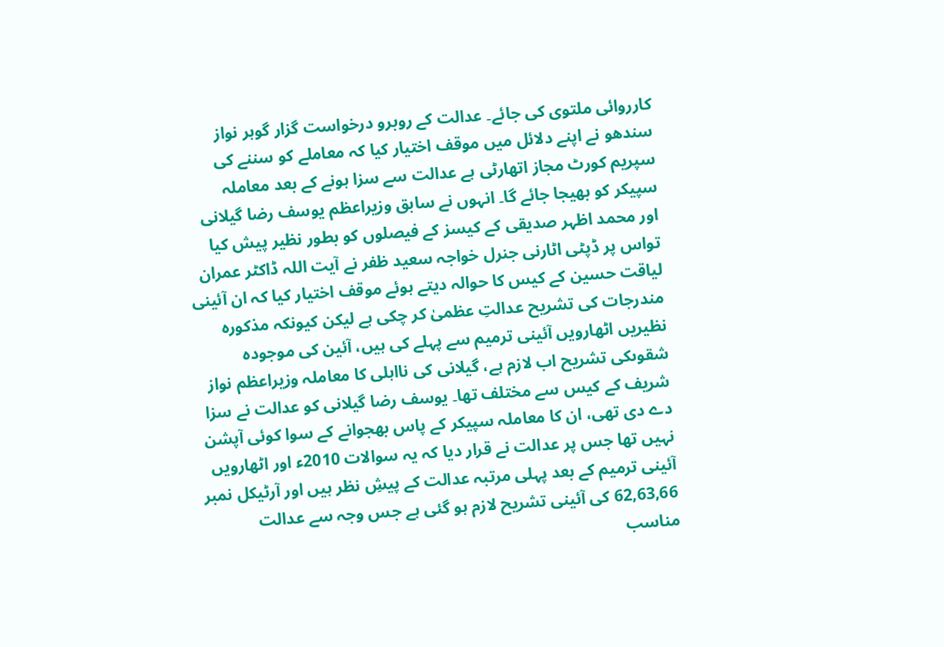کارروائی ملتوی کی جائے۔ عدالت کے روبرو درخواست گزار گوہر نواز سندھو نے اپنے دلائل میں موقف اختیار کیا کہ معاملے کو سننے کی سپریم کورٹ مجاز اتھارٹی ہے عدالت سے سزا ہونے کے بعد معاملہ سپیکر کو بھیجا جائے گا۔ انہوں نے سابق وزیراعظم یوسف رضا گیلانی اور محمد اظہر صدیقی کے کیسز کے فیصلوں کو بطور نظیر پیش کیا تواس پر ڈپٹی اٹارنی جنرل خواجہ سعید ظفر نے آیت اللہ ڈاکٹر عمران لیاقت حسین کے کیس کا حوالہ دیتے ہوئے موقف اختیار کیا کہ ان آئینی مندرجات کی تشریح عدالتِ عظمیٰ کر چکی ہے لیکن کیونکہ مذکورہ نظیریں اٹھارویں آئینی ترمیم سے پہلے کی ہیں، آئین کی موجودہ شقوںکی تشریح اب لازم ہے، گیلانی کی نااہلی کا معاملہ وزیراعظم نواز شریف کے کیس سے مختلف تھا۔ یوسف رضا گیلانی کو عدالت نے سزا دے دی تھی، ان کا معاملہ سپیکر کے پاس بھجوانے کے سوا کوئی آپشن نہیں تھا جس پر عدالت نے قرار دیا کہ یہ سوالات 2010ء اور اٹھارویں آئینی ترمیم کے بعد پہلی مرتبہ عدالت کے پیشِ نظر ہیں اور آرٹیکل نمبر 62,63,66 کی آئینی تشریح لازم ہو گئی ہے جس وجہ سے عدالت مناسب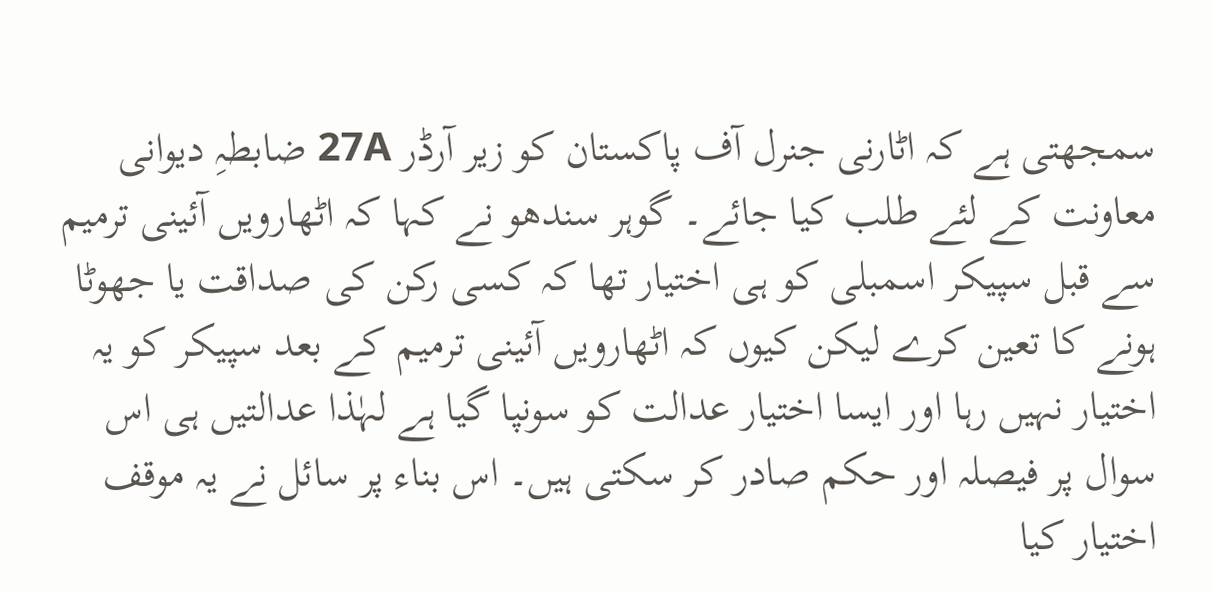سمجھتی ہے کہ اٹارنی جنرل آف پاکستان کو زیر آرڈر 27A ضابطہِ دیوانی معاونت کے لئے طلب کیا جائے۔ گوہر سندھو نے کہا کہ اٹھارویں آئینی ترمیم سے قبل سپیکر اسمبلی کو ہی اختیار تھا کہ کسی رکن کی صداقت یا جھوٹا ہونے کا تعین کرے لیکن کیوں کہ اٹھارویں آئینی ترمیم کے بعد سپیکر کو یہ اختیار نہیں رہا اور ایسا اختیار عدالت کو سونپا گیا ہے لہٰذا عدالتیں ہی اس سوال پر فیصلہ اور حکم صادر کر سکتی ہیں۔ اس بناء پر سائل نے یہ موقف اختیار کیا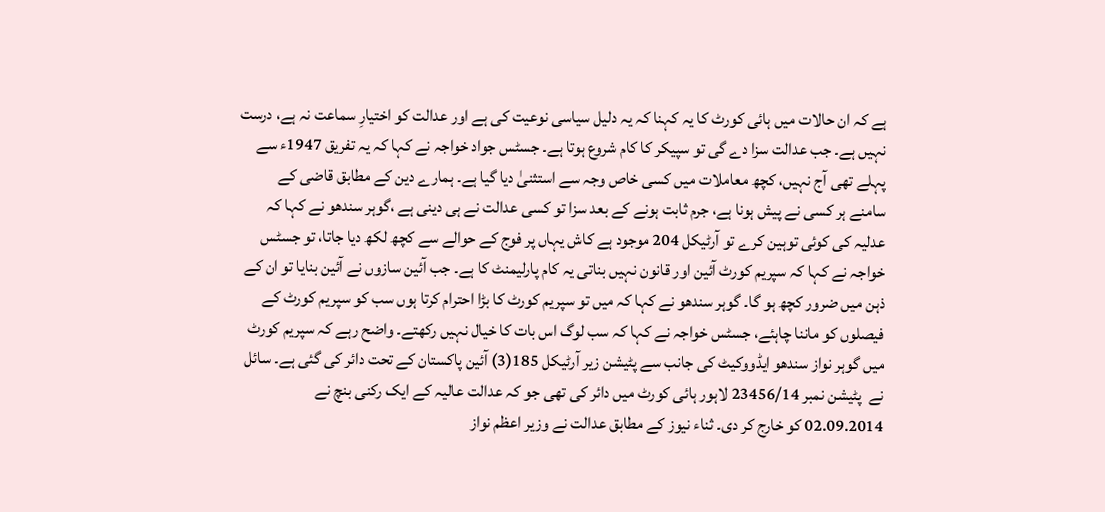ہے کہ ان حالات میں ہائی کورٹ کا یہ کہنا کہ یہ دلیل سیاسی نوعیت کی ہے اور عدالت کو اختیارِ سماعت نہ ہے، درست نہیں ہے۔ جب عدالت سزا دے گی تو سپیکر کا کام شروع ہوتا ہے۔ جسٹس جواد خواجہ نے کہا کہ یہ تفریق 1947ء سے پہلے تھی آج نہیں، کچھ معاملات میں کسی خاص وجہ سے استثنیٰ دیا گیا ہے۔ ہمارے دین کے مطابق قاضی کے سامنے ہر کسی نے پیش ہونا ہے، جرم ثابت ہونے کے بعد سزا تو کسی عدالت نے ہی دینی ہے ،گوہر سندھو نے کہا کہ عدلیہ کی کوئی توہین کرے تو آرٹیکل 204 موجود ہے کاش یہاں پر فوج کے حوالے سے کچھ لکھ دیا جاتا، تو جسٹس خواجہ نے کہا کہ سپریم کورٹ آئین اور قانون نہیں بناتی یہ کام پارلیمنٹ کا ہے۔ جب آئین سازوں نے آئین بنایا تو ان کے ذہن میں ضرور کچھ ہو گا۔ گوہر سندھو نے کہا کہ میں تو سپریم کورٹ کا بڑا احترام کرتا ہوں سب کو سپریم کورٹ کے فیصلوں کو ماننا چاہئے، جسٹس خواجہ نے کہا کہ سب لوگ اس بات کا خیال نہیں رکھتے۔ واضح رہے کہ سپریم کورٹ میں گوہر نواز سندھو ایڈووکیٹ کی جانب سے پٹیشن زیر آرٹیکل 185(3) آئین پاکستان کے تحت دائر کی گئی ہے۔ سائل نے  پٹیشن نمبر 23456/14 لاہور ہائی کورٹ میں دائر کی تھی جو کہ عدالت عالیہ کے ایک رکنی بنچ نے 02.09.2014 کو خارج کر دی۔ ثناء نیوز کے مطابق عدالت نے وزیر اعظم نواز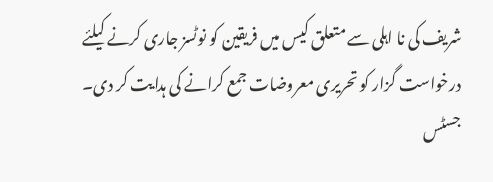شریف کی نا اہلی سے متعلق کیس میں فریقین کو نوٹسز جاری کرنے کیلئے درخواست گزار کو تحریری معروضات جمع کرانے کی ہدایت کر دی۔ جسٹس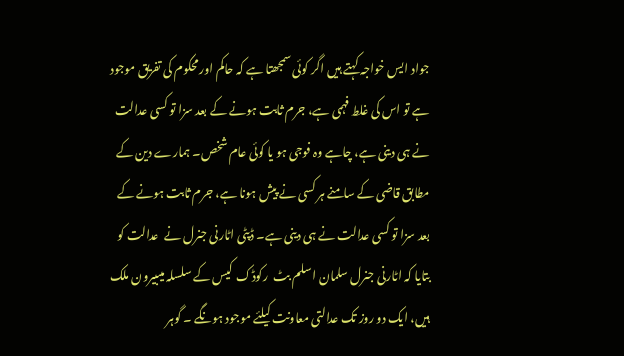جواد ایس خواجہ کہتے ہیں اگر کوئی سمجھتا ہے کہ حاکم اور محکوم کی تفریق موجود ہے تو اس کی غلط فہمی ہے، جرم ثابت ہونے کے بعد سزا تو کسی عدالت نے ہی دینی ہے، چاہے وہ فوجی ہو یا کوئی عام شخص۔ ہمارے دین کے مطابق قاضی کے سامنے ہر کسی نے پیش ہونا ہے، جرم ثابت ہونے کے بعد سزا تو کسی عدالت نے ہی دینی ہے۔ ڈپٹی اٹارنی جنرل نے  عدالت کو بتایا کہ اٹارنی جنرل سلمان اسلم بٹ  رکوڈک  کیس کے سلسلہ میںبیرون ملک ہیں، ایک دو روز تک عدالتی معاونت کیلئے موجود ہونگے ۔ گوہر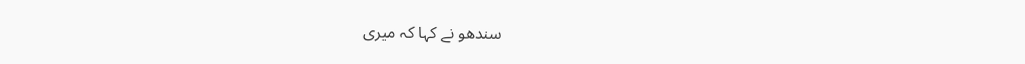سندھو نے کہا کہ میری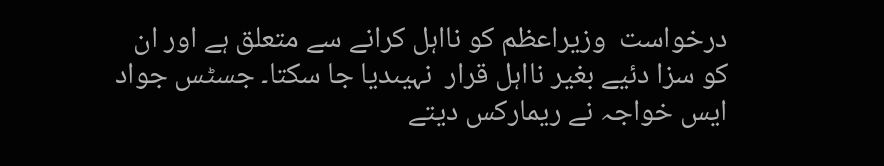درخواست  وزیراعظم کو نااہل کرانے سے متعلق ہے اور ان کو سزا دئیے بغیر نااہل قرار  نہیںدیا جا سکتا۔ جسٹس جواد ایس خواجہ نے ریمارکس دیتے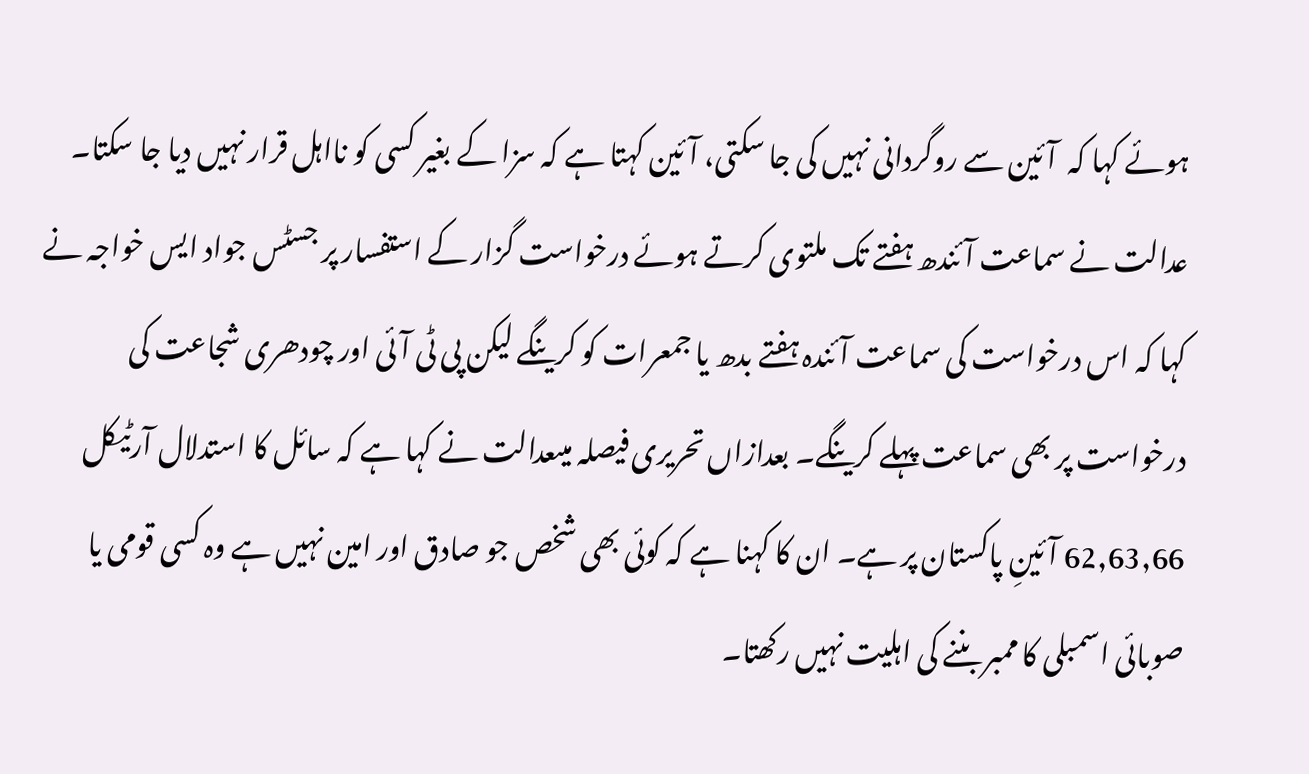ہوئے کہا کہ  آئین سے روگردانی نہیں کی جا سکتی، آئین کہتا ہے کہ سزا کے بغیر کسی کو نااہل قرار نہیں دیا جا سکتا۔ عدالت نے سماعت آئندھ ہفتے تک ملتوی کرتے ہوئے درخواست گزار کے استفسار پر جسٹس جواد ایس خواجہ نے کہا کہ اس درخواست کی سماعت آئندہ ہفتے بدھ یا جمعرات کو کرینگے لیکن پی ٹی آئی اور چودھری شجاعت کی درخواست پر بھی سماعت پہلے کرینگے۔ بعدازاں تحریری فیصلہ میںعدالت نے کہا ہے کہ سائل کا استدلال آرٹیکل 62,63,66 آئینِ پاکستان پر ہے۔ ان کا کہنا ہے کہ کوئی بھی شخص جو صادق اور امین نہیں ہے وہ کسی قومی یا صوبائی اسمبلی کا ممبر بننے کی اہلیت نہیں رکھتا۔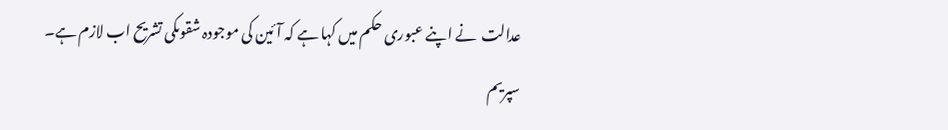عدالت  نے اپنے عبوری حکم میں کہا ہے کہ آئین کی موجودہ شقوںکی تشریح اب لازم ہے۔
سپریم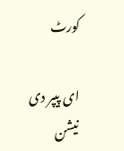کورٹ

ای پیپر دی نیشن